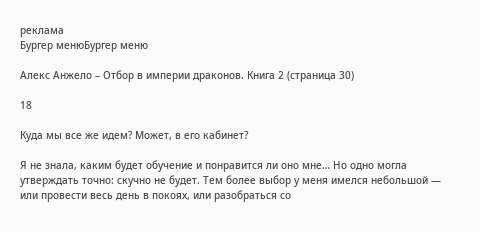реклама
Бургер менюБургер меню

Алекс Анжело – Отбор в империи драконов. Книга 2 (страница 30)

18

Куда мы все же идем? Может, в его кабинет?

Я не знала, каким будет обучение и понравится ли оно мне… Но одно могла утверждать точно: скучно не будет. Тем более выбор у меня имелся небольшой — или провести весь день в покоях, или разобраться со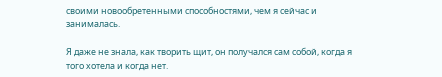своими новообретенными способностями, чем я сейчас и занималась.

Я даже не знала, как творить щит, он получался сам собой, когда я того хотела и когда нет.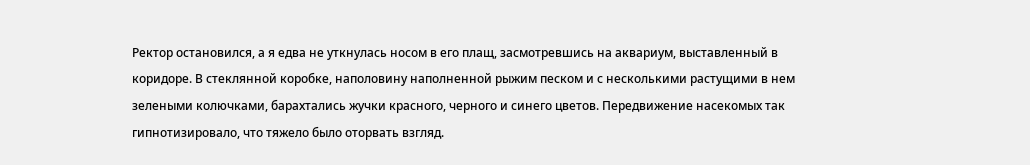Ректор остановился, а я едва не уткнулась носом в его плащ, засмотревшись на аквариум, выставленный в коридоре. В стеклянной коробке, наполовину наполненной рыжим песком и с несколькими растущими в нем зелеными колючками, барахтались жучки красного, черного и синего цветов. Передвижение насекомых так гипнотизировало, что тяжело было оторвать взгляд.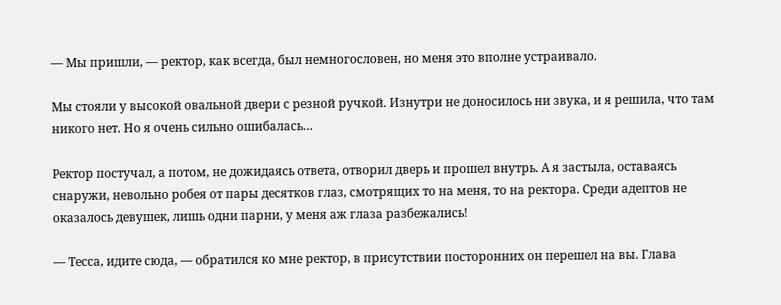— Мы пришли, — ректор, как всегда, был немногословен, но меня это вполне устраивало.

Мы стояли у высокой овальной двери с резной ручкой. Изнутри не доносилось ни звука, и я решила, что там никого нет. Но я очень сильно ошибалась…

Ректор постучал, а потом, не дожидаясь ответа, отворил дверь и прошел внутрь. А я застыла, оставаясь снаружи, невольно робея от пары десятков глаз, смотрящих то на меня, то на ректора. Среди адептов не оказалось девушек, лишь одни парни, у меня аж глаза разбежались!

— Тесса, идите сюда, — обратился ко мне ректор, в присутствии посторонних он перешел на вы. Глава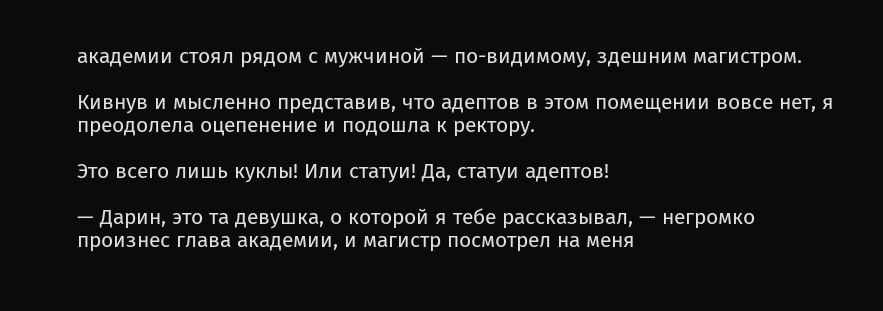академии стоял рядом с мужчиной — по-видимому, здешним магистром.

Кивнув и мысленно представив, что адептов в этом помещении вовсе нет, я преодолела оцепенение и подошла к ректору.

Это всего лишь куклы! Или статуи! Да, статуи адептов!

— Дарин, это та девушка, о которой я тебе рассказывал, — негромко произнес глава академии, и магистр посмотрел на меня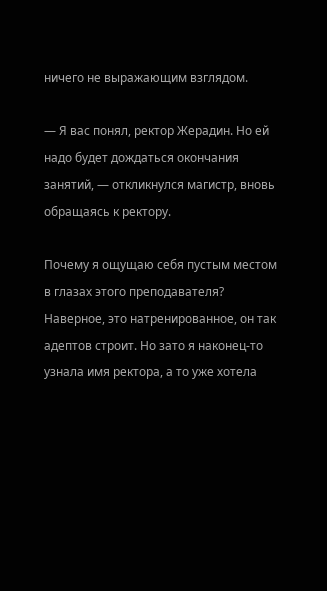ничего не выражающим взглядом.

— Я вас понял, ректор Жерадин. Но ей надо будет дождаться окончания занятий, — откликнулся магистр, вновь обращаясь к ректору.

Почему я ощущаю себя пустым местом в глазах этого преподавателя? Наверное, это натренированное, он так адептов строит. Но зато я наконец-то узнала имя ректора, а то уже хотела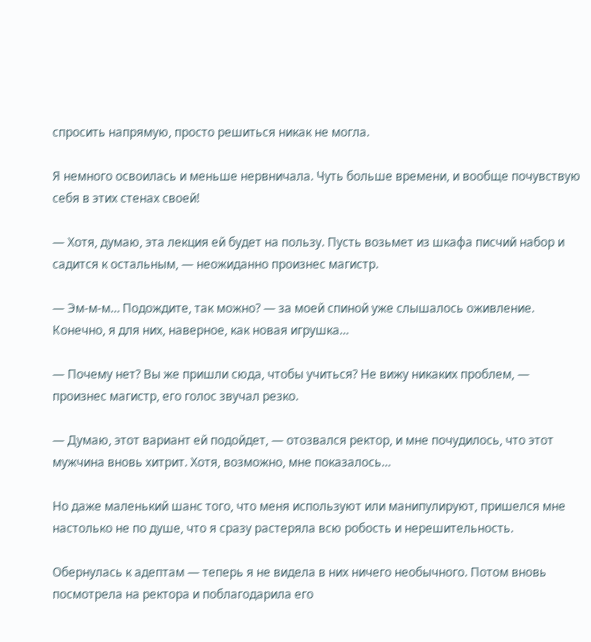спросить напрямую, просто решиться никак не могла.

Я немного освоилась и меньше нервничала. Чуть больше времени, и вообще почувствую себя в этих стенах своей!

— Хотя, думаю, эта лекция ей будет на пользу. Пусть возьмет из шкафа писчий набор и садится к остальным, — неожиданно произнес магистр.

— Эм-м-м… Подождите, так можно? — за моей спиной уже слышалось оживление. Конечно, я для них, наверное, как новая игрушка…

— Почему нет? Вы же пришли сюда, чтобы учиться? Не вижу никаких проблем, — произнес магистр, его голос звучал резко.

— Думаю, этот вариант ей подойдет, — отозвался ректор, и мне почудилось, что этот мужчина вновь хитрит. Хотя, возможно, мне показалось…

Но даже маленький шанс того, что меня используют или манипулируют, пришелся мне настолько не по душе, что я сразу растеряла всю робость и нерешительность.

Обернулась к адептам — теперь я не видела в них ничего необычного. Потом вновь посмотрела на ректора и поблагодарила его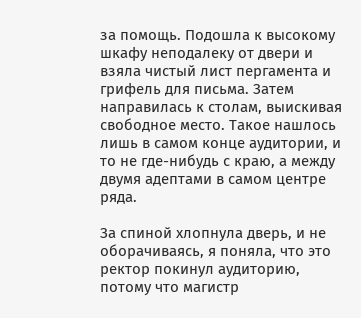за помощь. Подошла к высокому шкафу неподалеку от двери и взяла чистый лист пергамента и грифель для письма. Затем направилась к столам, выискивая свободное место. Такое нашлось лишь в самом конце аудитории, и то не где-нибудь с краю, а между двумя адептами в самом центре ряда.

За спиной хлопнула дверь, и не оборачиваясь, я поняла, что это ректор покинул аудиторию, потому что магистр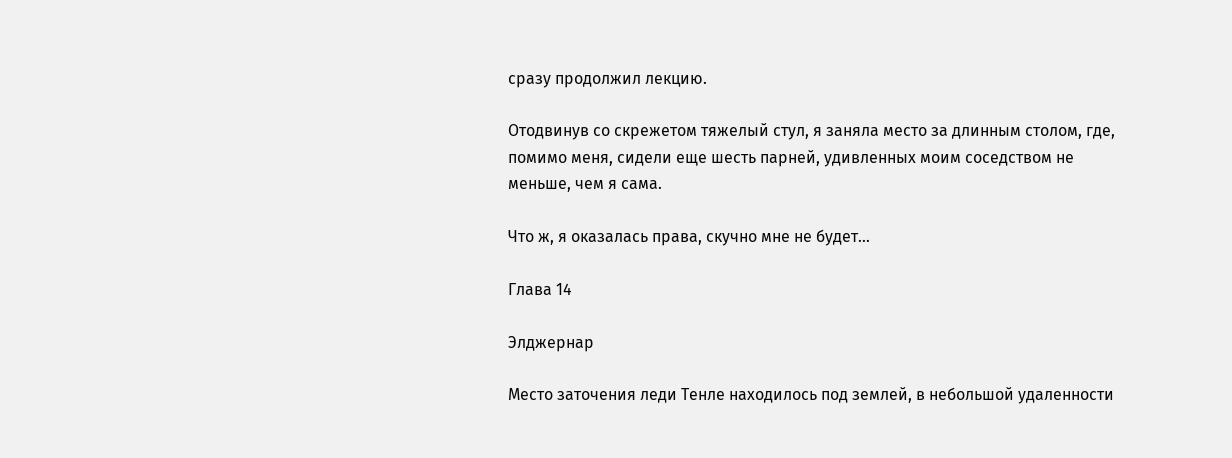сразу продолжил лекцию.

Отодвинув со скрежетом тяжелый стул, я заняла место за длинным столом, где, помимо меня, сидели еще шесть парней, удивленных моим соседством не меньше, чем я сама.

Что ж, я оказалась права, скучно мне не будет…

Глава 14

Элджернар

Место заточения леди Тенле находилось под землей, в небольшой удаленности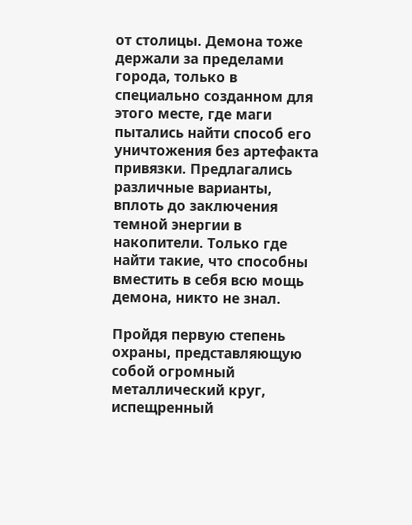от столицы. Демона тоже держали за пределами города, только в специально созданном для этого месте, где маги пытались найти способ его уничтожения без артефакта привязки. Предлагались различные варианты, вплоть до заключения темной энергии в накопители. Только где найти такие, что способны вместить в себя всю мощь демона, никто не знал.

Пройдя первую степень охраны, представляющую собой огромный металлический круг, испещренный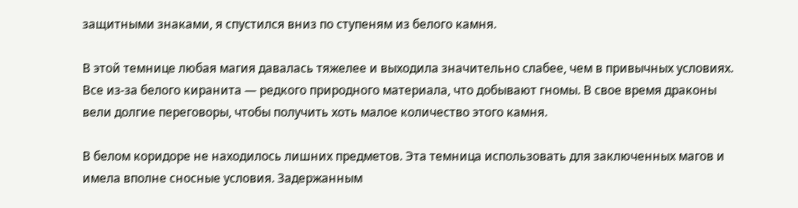защитными знаками, я спустился вниз по ступеням из белого камня.

В этой темнице любая магия давалась тяжелее и выходила значительно слабее, чем в привычных условиях. Все из-за белого киранита — редкого природного материала, что добывают гномы. В свое время драконы вели долгие переговоры, чтобы получить хоть малое количество этого камня.

В белом коридоре не находилось лишних предметов. Эта темница использовать для заключенных магов и имела вполне сносные условия. Задержанным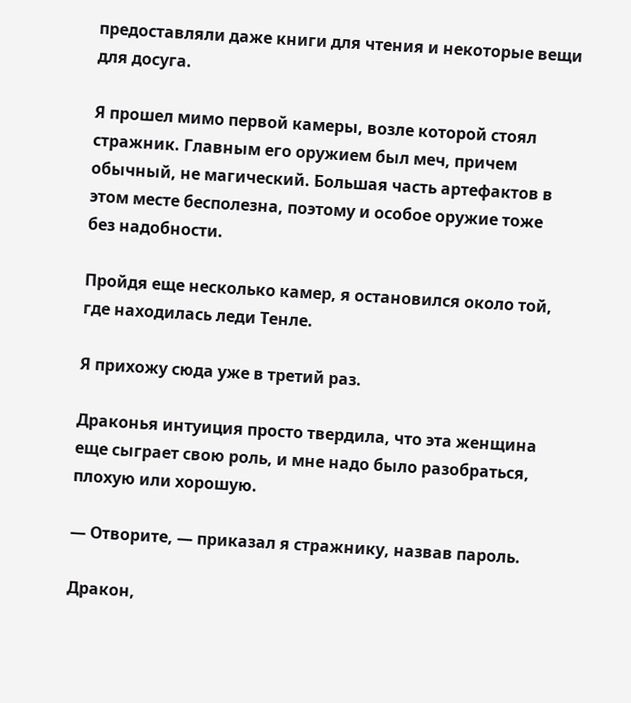предоставляли даже книги для чтения и некоторые вещи для досуга.

Я прошел мимо первой камеры, возле которой стоял стражник. Главным его оружием был меч, причем обычный, не магический. Большая часть артефактов в этом месте бесполезна, поэтому и особое оружие тоже без надобности.

Пройдя еще несколько камер, я остановился около той, где находилась леди Тенле.

Я прихожу сюда уже в третий раз.

Драконья интуиция просто твердила, что эта женщина еще сыграет свою роль, и мне надо было разобраться, плохую или хорошую.

— Отворите, — приказал я стражнику, назвав пароль.

Дракон,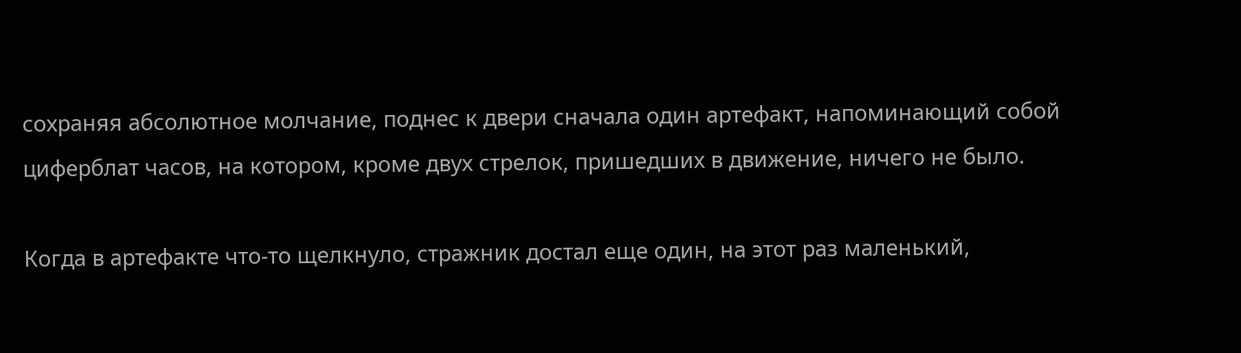сохраняя абсолютное молчание, поднес к двери сначала один артефакт, напоминающий собой циферблат часов, на котором, кроме двух стрелок, пришедших в движение, ничего не было.

Когда в артефакте что-то щелкнуло, стражник достал еще один, на этот раз маленький,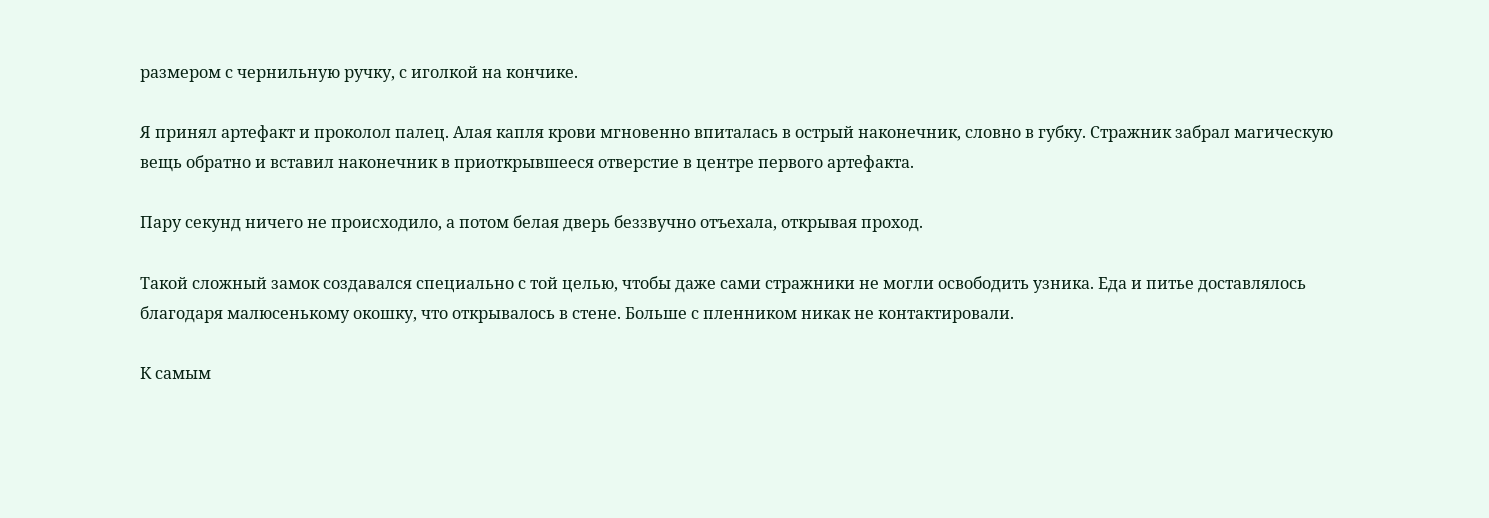размером с чернильную ручку, с иголкой на кончике.

Я принял артефакт и проколол палец. Алая капля крови мгновенно впиталась в острый наконечник, словно в губку. Стражник забрал магическую вещь обратно и вставил наконечник в приоткрывшееся отверстие в центре первого артефакта.

Пару секунд ничего не происходило, а потом белая дверь беззвучно отъехала, открывая проход.

Такой сложный замок создавался специально с той целью, чтобы даже сами стражники не могли освободить узника. Еда и питье доставлялось благодаря малюсенькому окошку, что открывалось в стене. Больше с пленником никак не контактировали.

К самым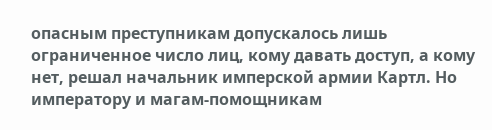опасным преступникам допускалось лишь ограниченное число лиц, кому давать доступ, а кому нет, решал начальник имперской армии Картл. Но императору и магам-помощникам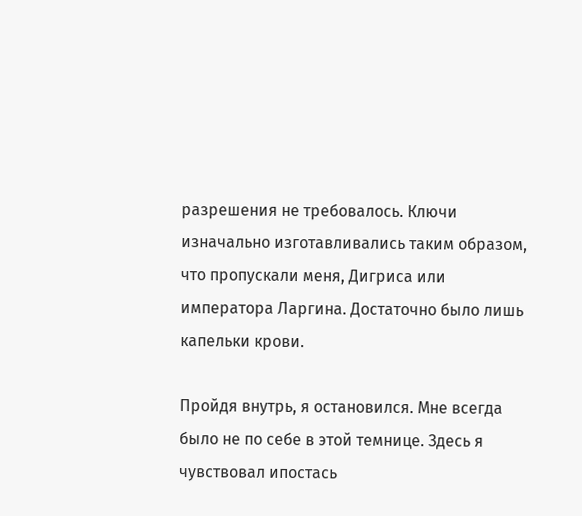разрешения не требовалось. Ключи изначально изготавливались таким образом, что пропускали меня, Дигриса или императора Ларгина. Достаточно было лишь капельки крови.

Пройдя внутрь, я остановился. Мне всегда было не по себе в этой темнице. Здесь я чувствовал ипостась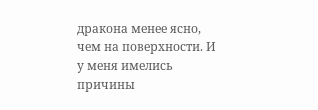дракона менее ясно, чем на поверхности. И у меня имелись причины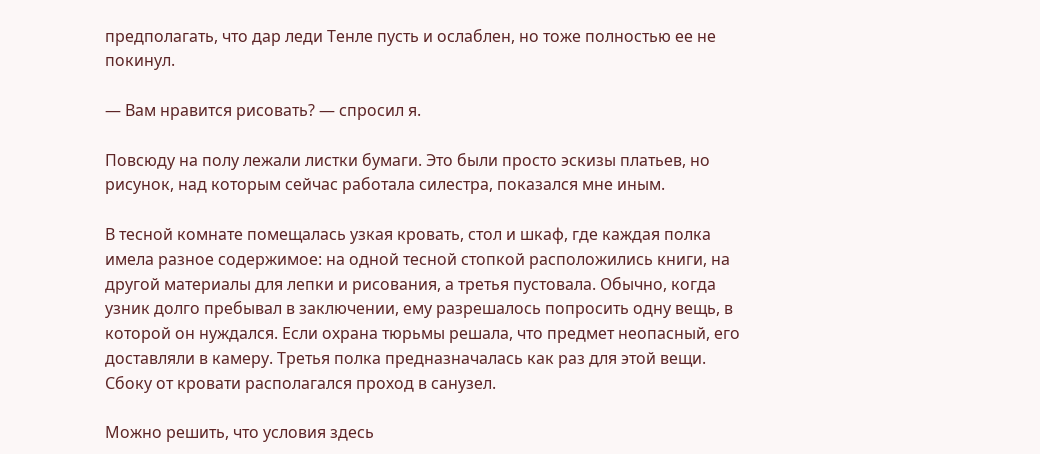предполагать, что дар леди Тенле пусть и ослаблен, но тоже полностью ее не покинул.

— Вам нравится рисовать? — спросил я.

Повсюду на полу лежали листки бумаги. Это были просто эскизы платьев, но рисунок, над которым сейчас работала силестра, показался мне иным.

В тесной комнате помещалась узкая кровать, стол и шкаф, где каждая полка имела разное содержимое: на одной тесной стопкой расположились книги, на другой материалы для лепки и рисования, а третья пустовала. Обычно, когда узник долго пребывал в заключении, ему разрешалось попросить одну вещь, в которой он нуждался. Если охрана тюрьмы решала, что предмет неопасный, его доставляли в камеру. Третья полка предназначалась как раз для этой вещи. Сбоку от кровати располагался проход в санузел.

Можно решить, что условия здесь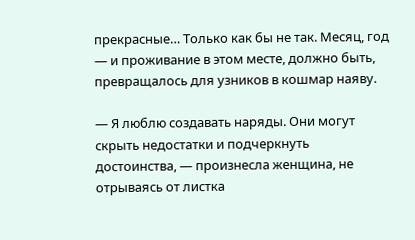прекрасные… Только как бы не так. Месяц, год — и проживание в этом месте, должно быть, превращалось для узников в кошмар наяву.

— Я люблю создавать наряды. Они могут скрыть недостатки и подчеркнуть достоинства, — произнесла женщина, не отрываясь от листка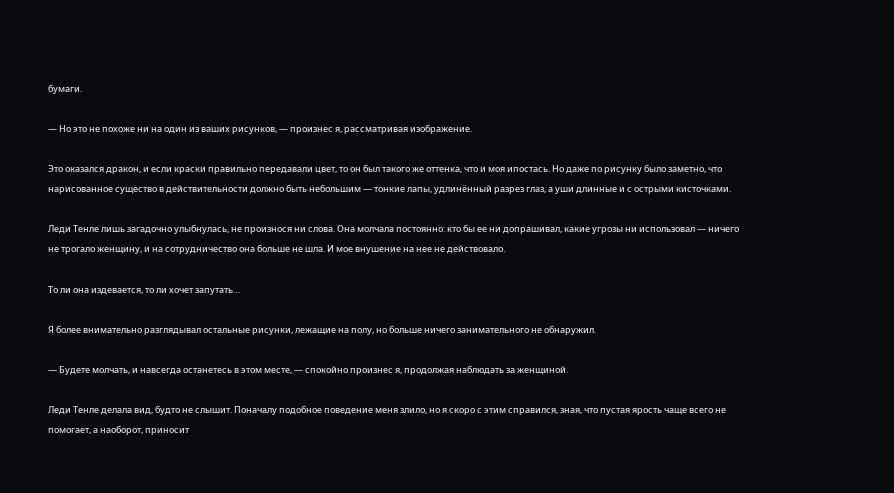бумаги.

— Но это не похоже ни на один из ваших рисунков, — произнес я, рассматривая изображение.

Это оказался дракон, и если краски правильно передавали цвет, то он был такого же оттенка, что и моя ипостась. Но даже по рисунку было заметно, что нарисованное существо в действительности должно быть небольшим — тонкие лапы, удлинённый разрез глаз, а уши длинные и с острыми кисточками.

Леди Тенле лишь загадочно улыбнулась, не произнося ни слова. Она молчала постоянно: кто бы ее ни допрашивал, какие угрозы ни использовал — ничего не трогало женщину, и на сотрудничество она больше не шла. И мое внушение на нее не действовало.

То ли она издевается, то ли хочет запутать…

Я более внимательно разглядывал остальные рисунки, лежащие на полу, но больше ничего занимательного не обнаружил.

— Будете молчать, и навсегда останетесь в этом месте, — спокойно произнес я, продолжая наблюдать за женщиной.

Леди Тенле делала вид, будто не слышит. Поначалу подобное поведение меня злило, но я скоро с этим справился, зная, что пустая ярость чаще всего не помогает, а наоборот, приносит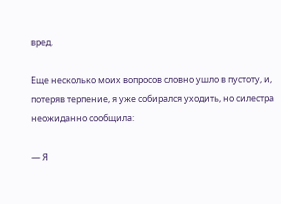вред.

Еще несколько моих вопросов словно ушло в пустоту, и, потеряв терпение, я уже собирался уходить, но силестра неожиданно сообщила:

— Я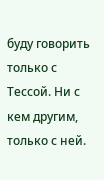буду говорить только с Тессой. Ни с кем другим, только с ней.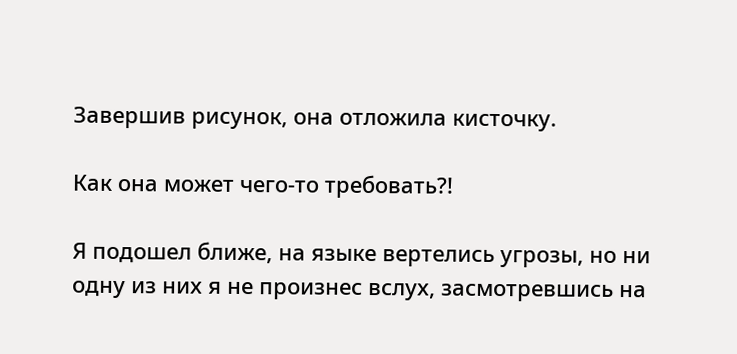Завершив рисунок, она отложила кисточку.

Как она может чего-то требовать?!

Я подошел ближе, на языке вертелись угрозы, но ни одну из них я не произнес вслух, засмотревшись на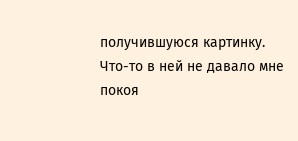получившуюся картинку. Что-то в ней не давало мне покоя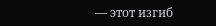— этот изгиб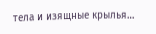тела и изящные крылья…